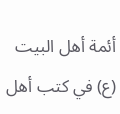أئمة أهل البيت (ع) في كتب أهل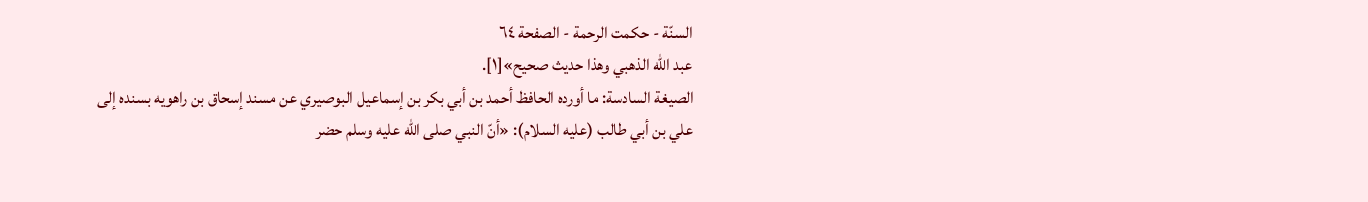السنّة - حكمت الرحمة - الصفحة ٦٤
عبد الله الذهبي وهذا حديث صحيح»[١].
الصيغة السادسة: ما أورده الحافظ أحمد بن أبي بكر بن إسماعيل البوصيري عن مسند إسحاق بن راهويه بسنده إلى علي بن أبي طالب (عليه السلام): «أنّ النبي صلى الله عليه وسلم حضر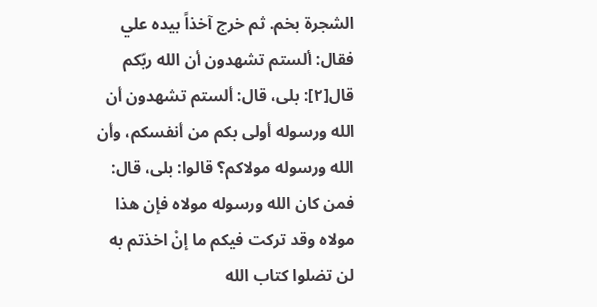الشجرة بخم. ثم خرج آخذاً بيده علي فقال: ألستم تشهدون أن الله ربّكم قال[٢]: بلى، قال: ألستم تشهدون أن الله ورسوله أولى بكم من أنفسكم، وأن الله ورسوله مولاكم؟ قالوا: بلى، قال: فمن كان الله ورسوله مولاه فإن هذا مولاه وقد تركت فيكم ما إنْ اخذتم به لن تضلوا كتاب الله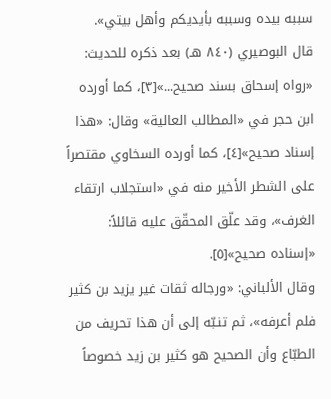سببه بيده وسببه بأيديكم وأهل بيتي».
قال البوصيري (٨٤٠ هـ) بعد ذكره للحديث: «رواه إسحاق بسند صحيح...»[٣]، كما أورده ابن حجر في «المطالب العالية» وقال: «هذا إسناد صحيح»[٤]، كما أورده السخاوي مقتصراً على الشطر الأخير منه في «استجلاب ارتقاء الغرف»، وقد علّق المحقّق عليه قائلاً: «إسناده صحيح»[٥].
وقال الألباني: «ورجاله ثقات غير يزيد بن كثير فلم أعرفه»، ثم تنـبّه إلى أن هذا تحريف من الطبّاع وأن الصحيح هو كثير بن زيد خصوصاً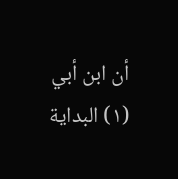أن ابن أبي
(١) البداية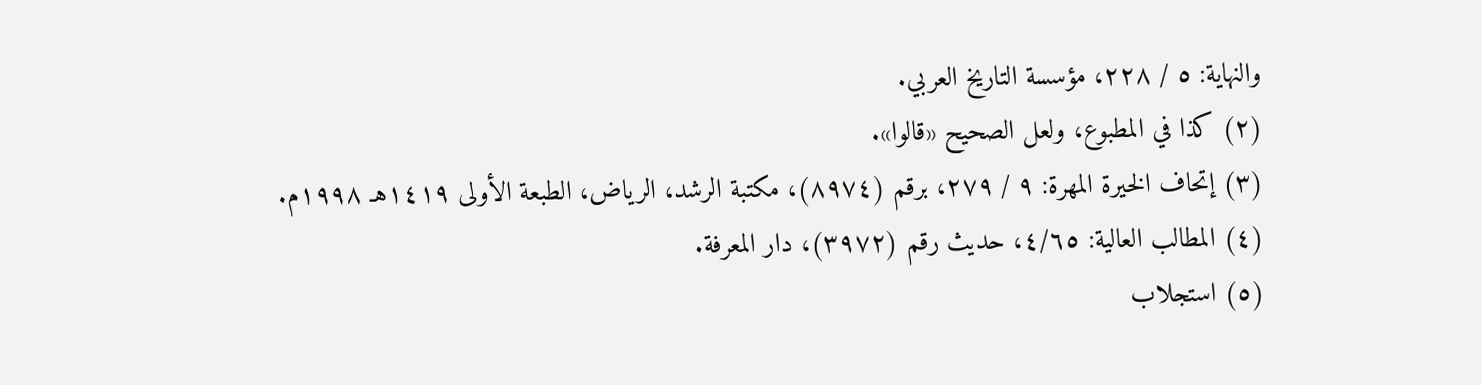والنهاية: ٥ / ٢٢٨، مؤسسة التاريخ العربي.
(٢) كذا في المطبوع، ولعل الصحيح «قالوا».
(٣) إتحاف الخيرة المهرة: ٩ / ٢٧٩، برقم (٨٩٧٤)، مكتبة الرشد، الرياض، الطبعة الأولى ١٤١٩هـ ١٩٩٨م.
(٤) المطالب العالية: ٤/٦٥، حديث رقم (٣٩٧٢)، دار المعرفة.
(٥) استجلاب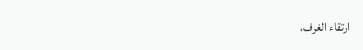ارتقاء الغرف،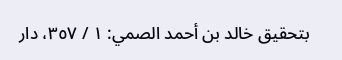بتحقيق خالد بن أحمد الصمي: ١ / ٣٥٧، دار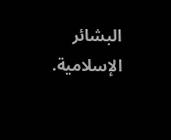البشائر الإسلامية.